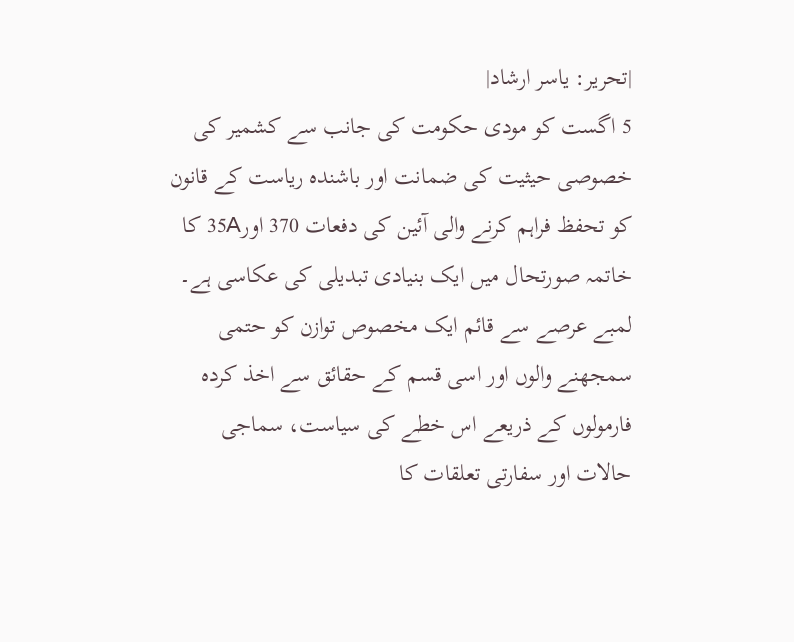|تحریر: یاسر ارشاد|
5 اگست کو مودی حکومت کی جانب سے کشمیر کی خصوصی حیثیت کی ضمانت اور باشندہ ریاست کے قانون کو تحفظ فراہم کرنے والی آئین کی دفعات 370 اور35A کا خاتمہ صورتحال میں ایک بنیادی تبدیلی کی عکاسی ہے۔ لمبے عرصے سے قائم ایک مخصوص توازن کو حتمی سمجھنے والوں اور اسی قسم کے حقائق سے اخذ کردہ فارمولوں کے ذریعے اس خطے کی سیاست، سماجی حالات اور سفارتی تعلقات کا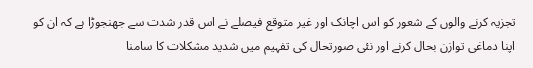تجزیہ کرنے والوں کے شعور کو اس اچانک اور غیر متوقع فیصلے نے اس قدر شدت سے جھنجوڑا ہے کہ ان کو اپنا دماغی توازن بحال کرنے اور نئی صورتحال کی تفہیم میں شدید مشکلات کا سامنا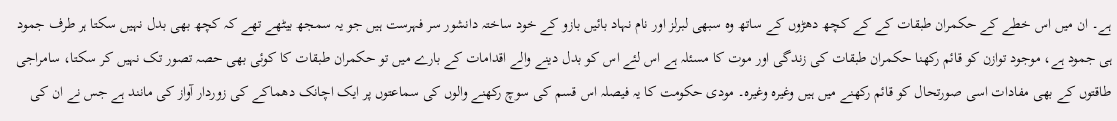ہے۔ ان میں اس خطے کے حکمران طبقات کے کے کچھ دھڑوں کے ساتھ وہ سبھی لبرلز اور نام نہاد بائیں بازو کے خود ساختہ دانشور سر فہرست ہیں جو یہ سمجھ بیٹھے تھے کہ کچھ بھی بدل نہیں سکتا ہر طرف جمود ہی جمود ہے، موجود توازن کو قائم رکھنا حکمران طبقات کی زندگی اور موت کا مسئلہ ہے اس لئے اس کو بدل دینے والے اقدامات کے بارے میں تو حکمران طبقات کا کوئی بھی حصہ تصور تک نہیں کر سکتا، سامراجی طاقتوں کے بھی مفادات اسی صورتحال کو قائم رکھنے میں ہیں وغیرہ وغیرہ۔ مودی حکومت کا یہ فیصلہ اس قسم کی سوچ رکھنے والوں کی سماعتوں پر ایک اچانک دھماکے کی زوردار آواز کی مانند ہے جس نے ان کی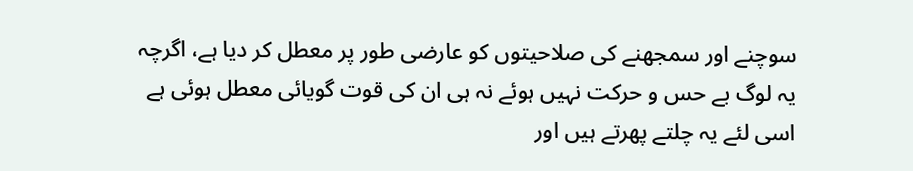سوچنے اور سمجھنے کی صلاحیتوں کو عارضی طور پر معطل کر دیا ہے، اگرچہ یہ لوگ بے حس و حرکت نہیں ہوئے نہ ہی ان کی قوت گویائی معطل ہوئی ہے اسی لئے یہ چلتے پھرتے ہیں اور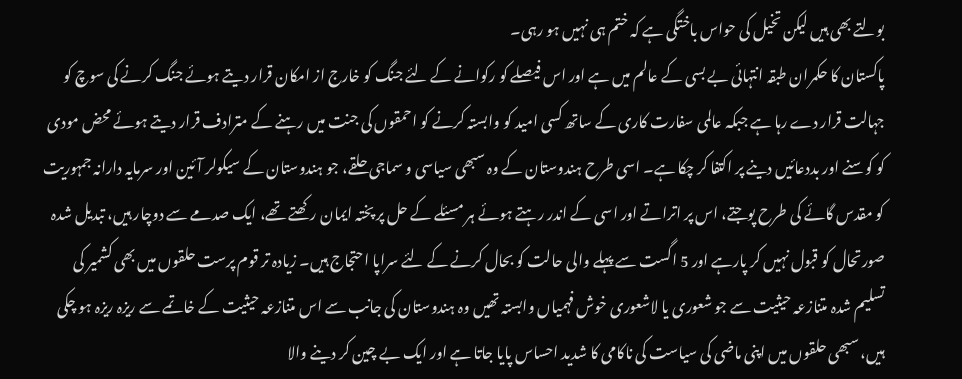بولتے بھی ہیں لیکن تخیل کی حواس باختگی ہے کہ ختم ہی نہیں ہو رہی۔
پاکستان کا حکمران طبقہ انتہائی بے بسی کے عالم میں ہے اور اس فیصلے کو رکوانے کے لئے جنگ کو خارج از امکان قرار دیتے ہوئے جنگ کرنے کی سوچ کو جہالت قرار دے رہا ہے جبکہ عالمی سفارت کاری کے ساتھ کسی امید کو وابستہ کرنے کو احمقوں کی جنت میں رہنے کے مترادف قرار دیتے ہوئے محض مودی کو کوسنے اور بددعائیں دینے پر اکتفا کر چکا ہے۔ اسی طرح ہندوستان کے وہ سبھی سیاسی و سماجی حلقے، جو ہندوستان کے سیکولر آئین اور سرمایہ دارانہ جمہوریت کو مقدس گائے کی طرح پوجتے، اس پر اتراتے اور اسی کے اندر رہتے ہوئے ہر مسئلے کے حل پر پختہ ایمان رکھتے تھے، ایک صدمے سے دوچار ہیں، تبدیل شدہ صورتحال کو قبول نہیں کر پارہے اور 5 اگست سے پہلے والی حالت کو بحال کرنے کے لئے سراپا احتجاج ہیں۔ زیادہ تر قوم پرست حلقوں میں بھی کشمیر کی تسلیم شدہ متنازعہ حیثیت سے جو شعوری یا لاشعوری خوش فہمیاں وابستہ تھیں وہ ہندوستان کی جانب سے اس متنازعہ حیثیت کے خاتمے سے ریزہ ریزہ ہو چکی ہیں، سبھی حلقوں میں اپنی ماضی کی سیاست کی ناکامی کا شدید احساس پایا جاتا ہے اور ایک بے چین کر دینے والا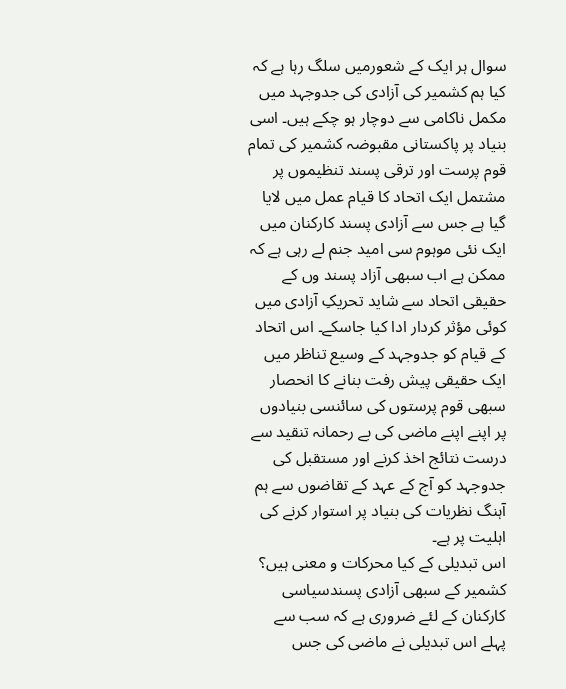سوال ہر ایک کے شعورمیں سلگ رہا ہے کہ کیا ہم کشمیر کی آزادی کی جدوجہد میں مکمل ناکامی سے دوچار ہو چکے ہیں۔ اسی بنیاد پر پاکستانی مقبوضہ کشمیر کی تمام قوم پرست اور ترقی پسند تنظیموں پر مشتمل ایک اتحاد کا قیام عمل میں لایا گیا ہے جس سے آزادی پسند کارکنان میں ایک نئی موہوم سی امید جنم لے رہی ہے کہ ممکن ہے اب سبھی آزاد پسند وں کے حقیقی اتحاد سے شاید تحریکِ آزادی میں کوئی مؤثر کردار ادا کیا جاسکے۔ اس اتحاد کے قیام کو جدوجہد کے وسیع تناظر میں ایک حقیقی پیش رفت بنانے کا انحصار سبھی قوم پرستوں کی سائنسی بنیادوں پر اپنے اپنے ماضی کی بے رحمانہ تنقید سے درست نتائج اخذ کرنے اور مستقبل کی جدوجہد کو آج کے عہد کے تقاضوں سے ہم آہنگ نظریات کی بنیاد پر استوار کرنے کی اہلیت پر ہے۔
اس تبدیلی کے کیا محرکات و معنی ہیں؟
کشمیر کے سبھی آزادی پسندسیاسی کارکنان کے لئے ضروری ہے کہ سب سے پہلے اس تبدیلی نے ماضی کی جس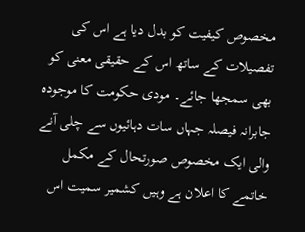مخصوص کیفیت کو بدل دیا ہے اس کی تفصیلات کے ساتھ اس کے حقیقی معنی کو بھی سمجھا جائے۔ مودی حکومت کا موجودہ جابرانہ فیصلہ جہاں سات دہائیوں سے چلی آنے والی ایک مخصوص صورتحال کے مکمل خاتمے کا اعلان ہے وہیں کشمیر سمیت اس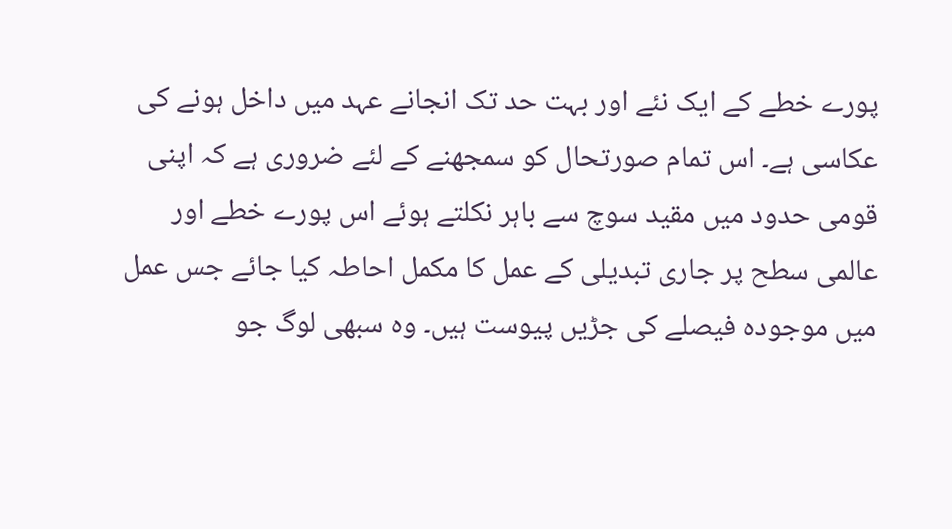پورے خطے کے ایک نئے اور بہت حد تک انجانے عہد میں داخل ہونے کی عکاسی ہے۔ اس تمام صورتحال کو سمجھنے کے لئے ضروری ہے کہ اپنی قومی حدود میں مقید سوچ سے باہر نکلتے ہوئے اس پورے خطے اور عالمی سطح پر جاری تبدیلی کے عمل کا مکمل احاطہ کیا جائے جس عمل میں موجودہ فیصلے کی جڑیں پیوست ہیں۔ وہ سبھی لوگ جو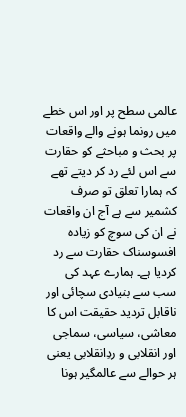عالمی سطح پر اور اس خطے میں رونما ہونے والے واقعات پر بحث و مباحثے کو حقارت سے اس لئے رد کر دیتے تھے کہ ہمارا تعلق تو صرف کشمیر سے ہے آج ان واقعات نے ان کی سوچ کو زیادہ افسوسناک حقارت سے رد کردیا ہے۔ ہمارے عہد کی سب سے بنیادی سچائی اور ناقابل تردید حقیقت اس کا معاشی، سیاسی، سماجی اور انقلابی و ردِانقلابی یعنی ہر حوالے سے عالمگیر ہونا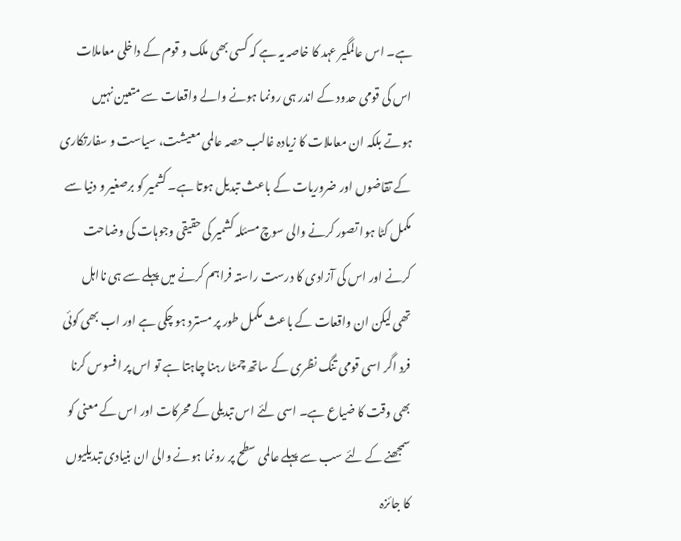ہے۔ اس عالمگیر عہد کا خاصہ یہ ہے کہ کسی بھی ملک و قوم کے داخلی معاملات اس کی قومی حدود کے اندر ہی رونما ہونے والے واقعات سے متعین نہیں ہوتے بلکہ ان معاملات کا زیادہ غالب حصہ عالمی معیشت، سیاست و سفارتکاری کے تقاضوں اور ضروریات کے باعث تبدیل ہوتا ہے۔ کشمیر کو برصغیر و دنیا سے مکمل کٹا ہوا تصور کرنے والی سوچ مسئلہ کشمیر کی حقیقی وجوہات کی وضاحت کرنے اور اس کی آزادی کا درست راستہ فراہم کرنے میں پہلے سے ہی نااہل تھی لیکن ان واقعات کے باعث مکمل طور پر مسترد ہو چکی ہے اور اب بھی کوئی فرد اگر اسی قومی تنگ نظری کے ساتھ چمٹا رہنا چاہتا ہے تو اس پر افسوس کرنا بھی وقت کا ضیاع ہے۔ اسی لئے اس تبدیلی کے محرکات اور اس کے معنی کو سمجھنے کے لئے سب سے پہلے عالمی سطح پر رونما ہونے والی ان بنیادی تبدیلیوں کا جائزہ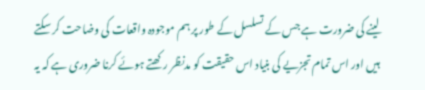لینے کی ضرورت ہے جس کے تسلسل کے طور پر ہم موجودہ واقعات کی وضاحت کر سکتے ہیں اور اس تمام تجزیے کی بنیاد اس حقیقت کو مدنظر رکھتے ہوئے کرنا ضروری ہے کہ یہ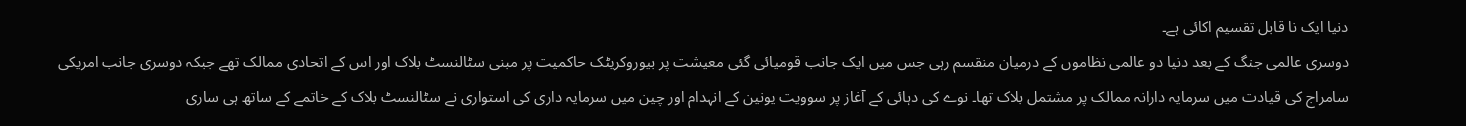دنیا ایک نا قابل تقسیم اکائی ہے۔
دوسری عالمی جنگ کے بعد دنیا دو عالمی نظاموں کے درمیان منقسم رہی جس میں ایک جانب قومیائی گئی معیشت پر بیوروکریٹک حاکمیت پر مبنی سٹالنسٹ بلاک اور اس کے اتحادی ممالک تھے جبکہ دوسری جانب امریکی سامراج کی قیادت میں سرمایہ دارانہ ممالک پر مشتمل بلاک تھا۔ نوے کی دہائی کے آغاز پر سوویت یونین کے انہدام اور چین میں سرمایہ داری کی استواری نے سٹالنسٹ بلاک کے خاتمے کے ساتھ ہی ساری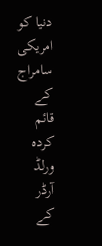دنیا کو امریکی سامراج کے قائم کردہ ورلڈ آرڈر کے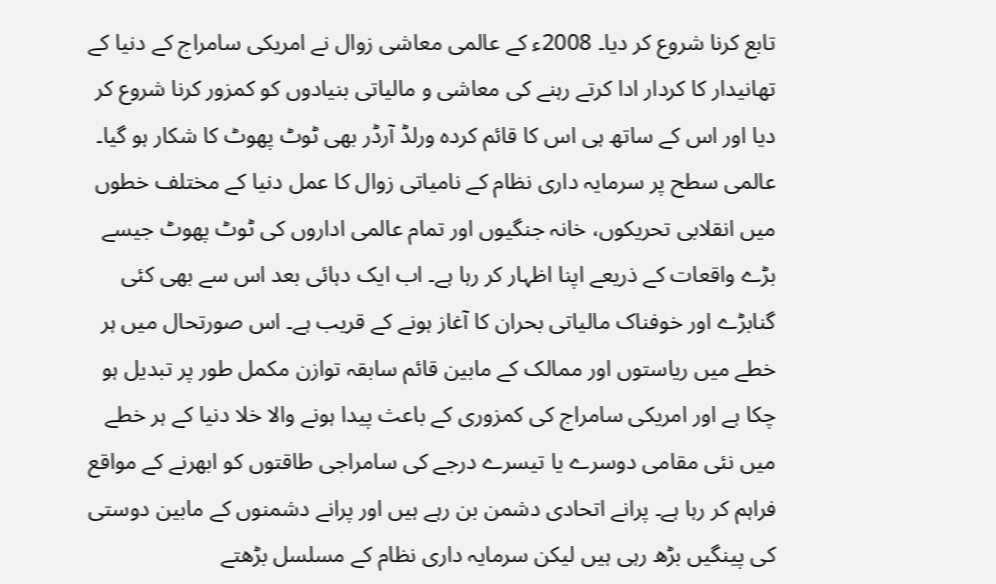تابع کرنا شروع کر دیا۔ 2008ء کے عالمی معاشی زوال نے امریکی سامراج کے دنیا کے تھانیدار کا کردار ادا کرتے رہنے کی معاشی و مالیاتی بنیادوں کو کمزور کرنا شروع کر دیا اور اس کے ساتھ ہی اس کا قائم کردہ ورلڈ آرڈر بھی ٹوٹ پھوٹ کا شکار ہو گیا۔ عالمی سطح پر سرمایہ داری نظام کے نامیاتی زوال کا عمل دنیا کے مختلف خطوں میں انقلابی تحریکوں، خانہ جنگیوں اور تمام عالمی اداروں کی ٹوٹ پھوٹ جیسے بڑے واقعات کے ذریعے اپنا اظہار کر رہا ہے۔ اب ایک دہائی بعد اس سے بھی کئی گنابڑے اور خوفناک مالیاتی بحران کا آغاز ہونے کے قریب ہے۔ اس صورتحال میں ہر خطے میں ریاستوں اور ممالک کے مابین قائم سابقہ توازن مکمل طور پر تبدیل ہو چکا ہے اور امریکی سامراج کی کمزوری کے باعث پیدا ہونے والا خلا دنیا کے ہر خطے میں نئی مقامی دوسرے یا تیسرے درجے کی سامراجی طاقتوں کو ابھرنے کے مواقع فراہم کر رہا ہے۔ پرانے اتحادی دشمن بن رہے ہیں اور پرانے دشمنوں کے مابین دوستی کی پینگیں بڑھ رہی ہیں لیکن سرمایہ داری نظام کے مسلسل بڑھتے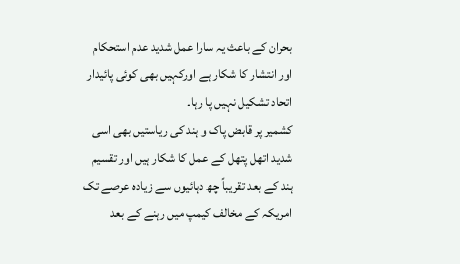بحران کے باعث یہ سارا عمل شدید عدم استحکام اور انتشار کا شکار ہے اورکہیں بھی کوئی پائیدار اتحاد تشکیل نہیں پا رہا۔
کشمیر پر قابض پاک و ہند کی ریاستیں بھی اسی شدید اتھل پتھل کے عمل کا شکار ہیں اور تقسیم ہند کے بعد تقریباً چھ دہائیوں سے زیادہ عرصے تک امریکہ کے مخالف کیمپ میں رہنے کے بعد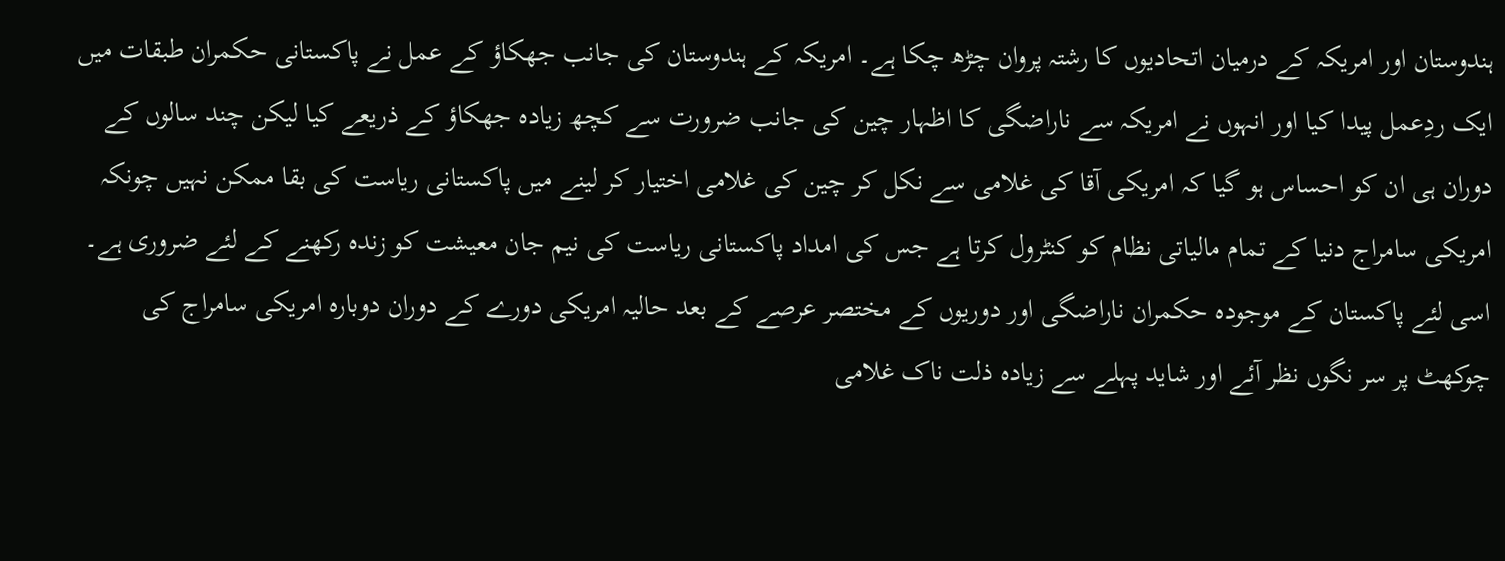ہندوستان اور امریکہ کے درمیان اتحادیوں کا رشتہ پروان چڑھ چکا ہے۔ امریکہ کے ہندوستان کی جانب جھکاؤ کے عمل نے پاکستانی حکمران طبقات میں ایک ردِعمل پیدا کیا اور انہوں نے امریکہ سے ناراضگی کا اظہار چین کی جانب ضرورت سے کچھ زیادہ جھکاؤ کے ذریعے کیا لیکن چند سالوں کے دوران ہی ان کو احساس ہو گیا کہ امریکی آقا کی غلامی سے نکل کر چین کی غلامی اختیار کر لینے میں پاکستانی ریاست کی بقا ممکن نہیں چونکہ امریکی سامراج دنیا کے تمام مالیاتی نظام کو کنٹرول کرتا ہے جس کی امداد پاکستانی ریاست کی نیم جان معیشت کو زندہ رکھنے کے لئے ضروری ہے۔ اسی لئے پاکستان کے موجودہ حکمران ناراضگی اور دوریوں کے مختصر عرصے کے بعد حالیہ امریکی دورے کے دوران دوبارہ امریکی سامراج کی چوکھٹ پر سر نگوں نظر آئے اور شاید پہلے سے زیادہ ذلت ناک غلامی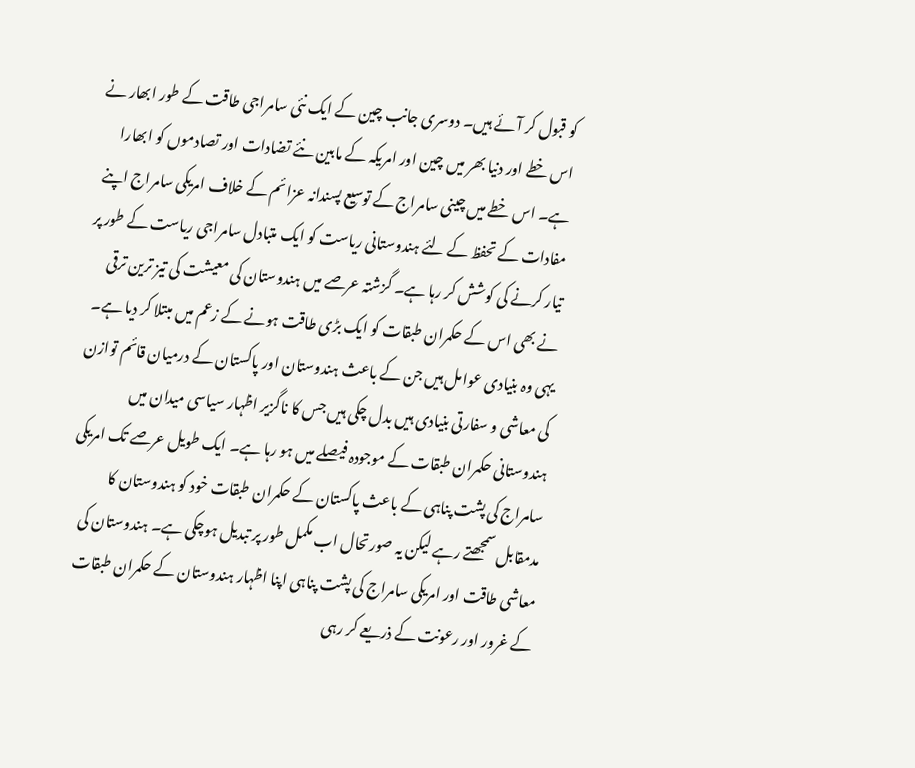کو قبول کر آئے ہیں۔ دوسری جانب چین کے ایک نئی سامراجی طاقت کے طور ابھار نے اس خطے اور دنیا بھر میں چین اور امریکہ کے مابین نئے تضادات اور تصادموں کو ابھارا ہے۔ اس خطے میں چینی سامراج کے توسیع پسندانہ عزائم کے خلاف امریکی سامراج اپنے مفادات کے تحفظ کے لئے ہندوستانی ریاست کو ایک متبادل سامراجی ریاست کے طور پر تیار کرنے کی کوشش کر رہا ہے۔ گزشتہ عرصے میں ہندوستان کی معیشت کی تیز ترین ترقی نے بھی اس کے حکمران طبقات کو ایک بڑی طاقت ہونے کے زعم میں مبتلا کر دیا ہے۔ یہی وہ بنیادی عوامل ہیں جن کے باعث ہندوستان اور پاکستان کے درمیان قائم توازن کی معاشی و سفارتی بنیادی ہیں بدل چکی ہیں جس کا ناگزیر اظہار سیاسی میدان میں ہندوستانی حکمران طبقات کے موجودہ فیصلے میں ہو رہا ہے۔ ایک طویل عرصے تک امریکی سامراج کی پشت پناہی کے باعث پاکستان کے حکمران طبقات خود کو ہندوستان کا مدمقابل سمجھتے رہے لیکن یہ صورتحال اب مکمل طور پر تبدیل ہوچکی ہے۔ ہندوستان کی معاشی طاقت اور امریکی سامراج کی پشت پناہی اپنا اظہار ہندوستان کے حکمران طبقات کے غرور اور رعونت کے ذریعے کر رہی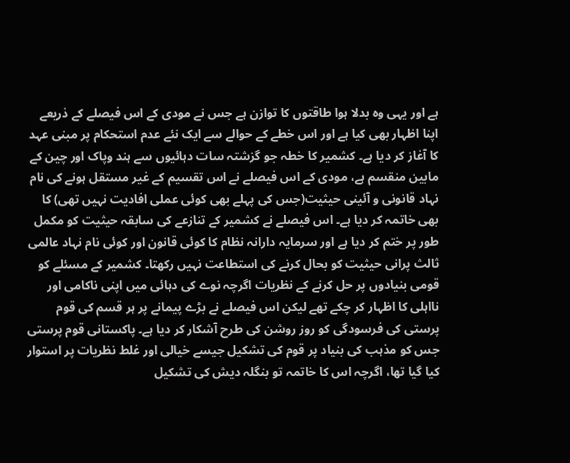ہے اور یہی وہ بدلا ہوا طاقتوں کا توازن ہے جس نے مودی کے اس فیصلے کے ذریعے اپنا اظہار بھی کیا ہے اور اس خطے کے حوالے سے ایک نئے عدم استحکام پر مبنی عہد کا آغاز کر دیا ہے۔ کشمیر کا خطہ جو گزشتہ سات دہائیوں سے ہند وپاک اور چین کے مابین منقسم ہے، مودی کے اس فیصلے نے اس تقسیم کے غیر مستقل ہونے کی نام نہاد قانونی و آئینی حیثیت(جس کی پہلے بھی کوئی عملی افادیت نہیں تھی) کا بھی خاتمہ کر دیا ہے۔ اس فیصلے نے کشمیر کے تنازعے کی سابقہ حیثیت کو مکمل طور پر ختم کر دیا ہے اور سرمایہ دارانہ نظام کا کوئی قانون اور کوئی نام نہاد عالمی ثالث پرانی حیثیت کو بحال کرنے کی استطاعت نہیں رکھتا۔ کشمیر کے مسئلے کو قومی بنیادوں پر حل کرنے کے نظریات اگرچہ نوے کی دہائی میں اپنی ناکامی اور نااہلی کا اظہار کر چکے تھے لیکن اس فیصلے نے بڑے پیمانے پر ہر قسم کی قوم پرستی کی فرسودگی کو روز روشن کی طرح آشکار کر دیا ہے۔ پاکستانی قوم پرستی جس کو مذہب کی بنیاد پر قوم کی تشکیل جیسے خیالی اور غلط نظریات پر استوار کیا گیا تھا، اگرچہ اس کا خاتمہ تو بنگلہ دیش کی تشکیل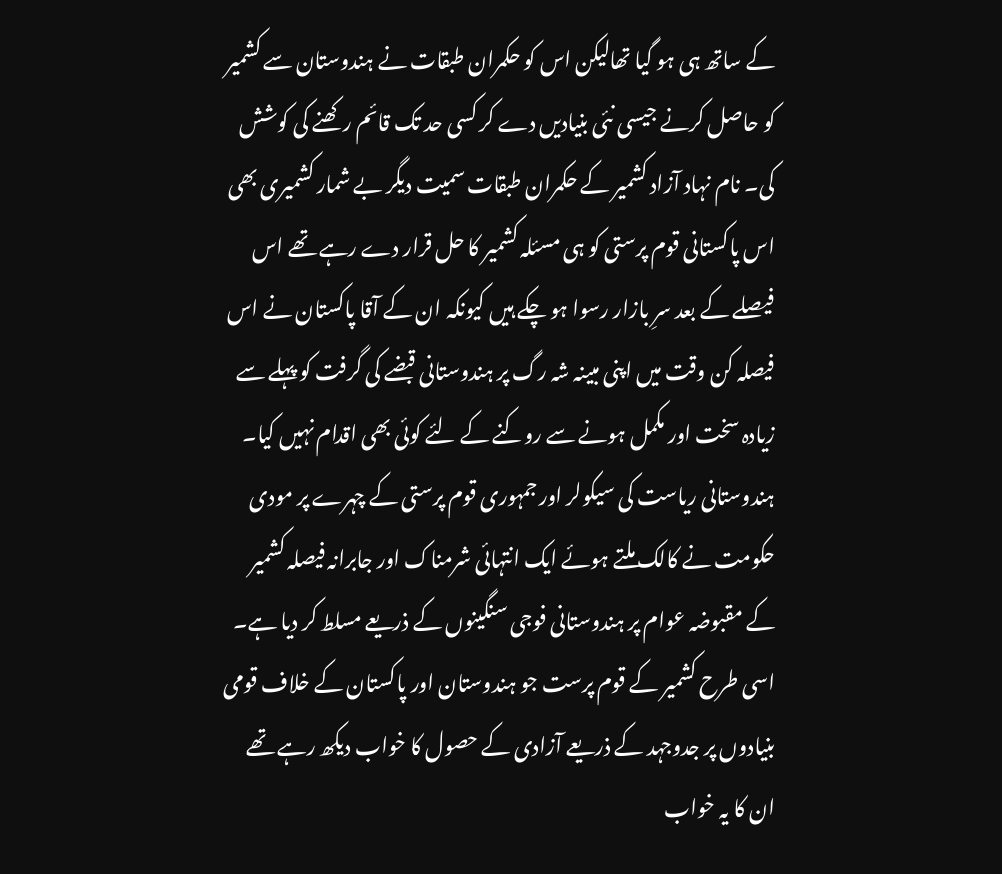کے ساتھ ہی ہو گیا تھالیکن اس کو حکمران طبقات نے ہندوستان سے کشمیر کو حاصل کرنے جیسی نئی بنیادیں دے کر کسی حد تک قائم رکھنے کی کوشش کی۔ نام نہاد آزاد کشمیر کے حکمران طبقات سمیت دیگر بے شمار کشمیری بھی اس پاکستانی قوم پرستی کو ہی مسئلہ کشمیر کا حل قرار دے رہے تھے اس فیصلے کے بعد سرِ بازار رسوا ہو چکے ہیں کیونکہ ان کے آقا پاکستان نے اس فیصلہ کن وقت میں اپنی مبینہ شہ رگ پر ہندوستانی قبضے کی گرفت کو پہلے سے زیادہ سخت اور مکمل ہونے سے روکنے کے لئے کوئی بھی اقدام نہیں کیا۔ ہندوستانی ریاست کی سیکولر اور جمہوری قوم پرستی کے چہرے پر مودی حکومت نے کالک ملتے ہوئے ایک انتہائی شرمناک اور جابرانہ فیصلہ کشمیر کے مقبوضہ عوام پر ہندوستانی فوجی سنگینوں کے ذریعے مسلط کر دیا ہے۔ اسی طرح کشمیر کے قوم پرست جو ہندوستان اور پاکستان کے خلاف قومی بنیادوں پر جدوجہد کے ذریعے آزادی کے حصول کا خواب دیکھ رہے تھے ان کا یہ خواب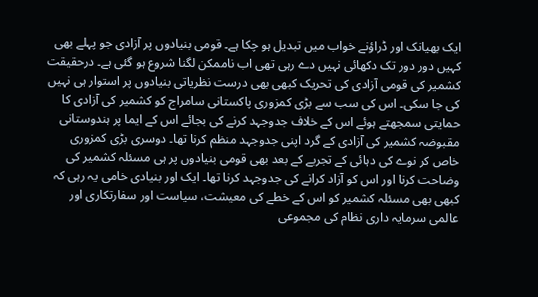ایک بھیانک اور ڈراؤنے خواب میں تبدیل ہو چکا ہے۔ قومی بنیادوں پر آزادی جو پہلے بھی کہیں دور دور تک دکھائی نہیں دے رہی تھی اب ناممکن لگنا شروع ہو گئی ہے۔ درحقیقت کشمیر کی قومی آزادی کی تحریک کبھی بھی درست نظریاتی بنیادوں پر استوار ہی نہیں کی جا سکی۔ اس کی سب سے بڑی کمزوری پاکستانی سامراج کو کشمیر کی آزادی کا حمایتی سمجھتے ہوئے اس کے خلاف جدوجہد کرنے کی بجائے اس کے ایما پر ہندوستانی مقبوضہ کشمیر کی آزادی کے گرد اپنی جدوجہد منظم کرنا تھا۔ دوسری بڑی کمزوری خاص کر نوے کی دہائی کے تجربے کے بعد بھی قومی بنیادوں پر ہی مسئلہ کشمیر کی وضاحت کرنا اور اس کو آزاد کرانے کی جدوجہد کرنا تھا۔ ایک اور بنیادی خامی یہ رہی کہ کبھی بھی مسئلہ کشمیر کو اس کے خطے کی معیشت، سیاست اور سفارتکاری اور عالمی سرمایہ داری نظام کی مجموعی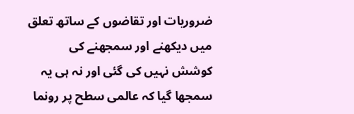ضروریات اور تقاضوں کے ساتھ تعلق میں دیکھنے اور سمجھنے کی کوشش نہیں کی گئی اور نہ ہی یہ سمجھا گیا کہ عالمی سطح پر رونما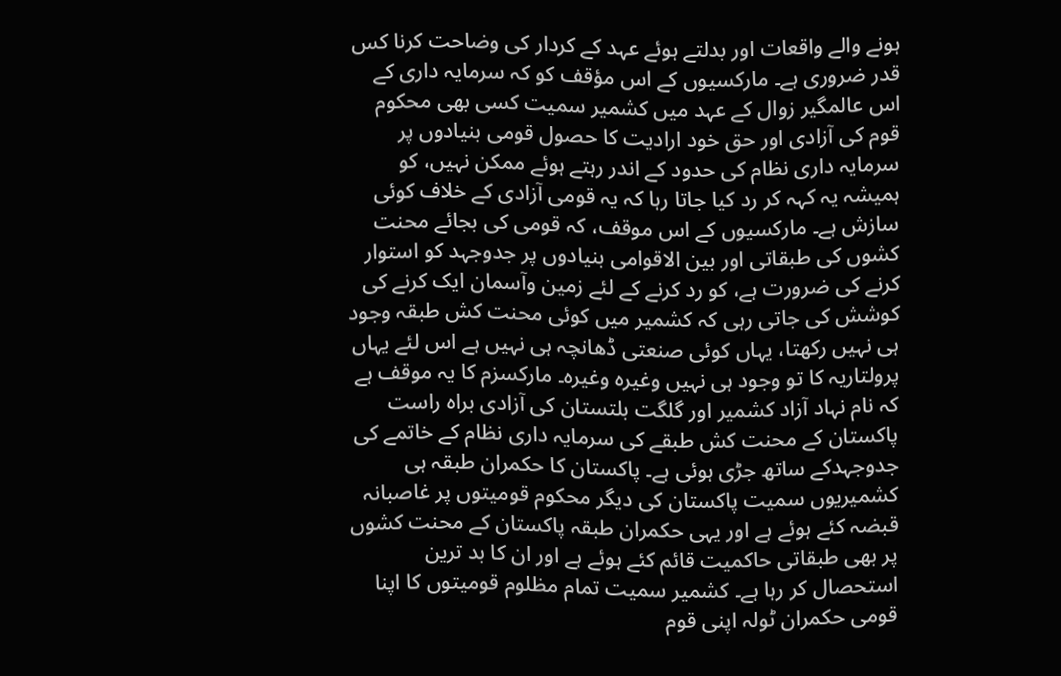ہونے والے واقعات اور بدلتے ہوئے عہد کے کردار کی وضاحت کرنا کس قدر ضروری ہے۔ مارکسیوں کے اس مؤقف کو کہ سرمایہ داری کے اس عالمگیر زوال کے عہد میں کشمیر سمیت کسی بھی محکوم قوم کی آزادی اور حق خود ارادیت کا حصول قومی بنیادوں پر سرمایہ داری نظام کی حدود کے اندر رہتے ہوئے ممکن نہیں، کو ہمیشہ یہ کہہ کر رد کیا جاتا رہا کہ یہ قومی آزادی کے خلاف کوئی سازش ہے۔ مارکسیوں کے اس موقف، کہ قومی کی بجائے محنت کشوں کی طبقاتی اور بین الاقوامی بنیادوں پر جدوجہد کو استوار کرنے کی ضرورت ہے، کو رد کرنے کے لئے زمین وآسمان ایک کرنے کی کوشش کی جاتی رہی کہ کشمیر میں کوئی محنت کش طبقہ وجود ہی نہیں رکھتا، یہاں کوئی صنعتی ڈھانچہ ہی نہیں ہے اس لئے یہاں پرولتاریہ کا تو وجود ہی نہیں وغیرہ وغیرہ۔ مارکسزم کا یہ موقف ہے کہ نام نہاد آزاد کشمیر اور گلگت بلتستان کی آزادی براہ راست پاکستان کے محنت کش طبقے کی سرمایہ داری نظام کے خاتمے کی جدوجہدکے ساتھ جڑی ہوئی ہے۔ پاکستان کا حکمران طبقہ ہی کشمیریوں سمیت پاکستان کی دیگر محکوم قومیتوں پر غاصبانہ قبضہ کئے ہوئے ہے اور یہی حکمران طبقہ پاکستان کے محنت کشوں پر بھی طبقاتی حاکمیت قائم کئے ہوئے ہے اور ان کا بد ترین استحصال کر رہا ہے۔ کشمیر سمیت تمام مظلوم قومیتوں کا اپنا قومی حکمران ٹولہ اپنی قوم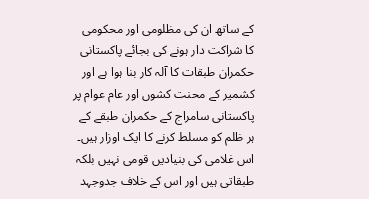کے ساتھ ان کی مظلومی اور محکومی کا شراکت دار ہونے کی بجائے پاکستانی حکمران طبقات کا آلہ کار بنا ہوا ہے اور کشمیر کے محنت کشوں اور عام عوام پر پاکستانی سامراج کے حکمران طبقے کے ہر ظلم کو مسلط کرنے کا ایک اوزار ہیں۔ اس غلامی کی بنیادیں قومی نہیں بلکہ طبقاتی ہیں اور اس کے خلاف جدوجہد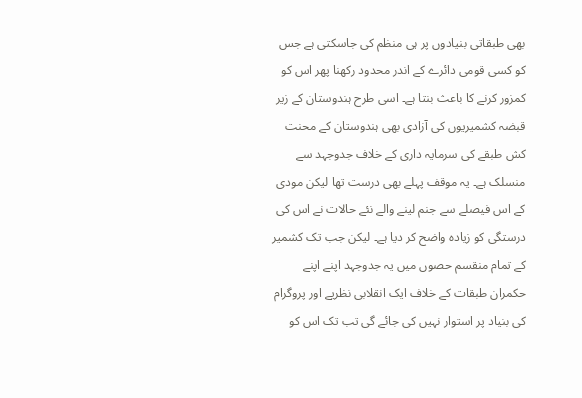بھی طبقاتی بنیادوں پر ہی منظم کی جاسکتی ہے جس کو کسی قومی دائرے کے اندر محدود رکھنا پھر اس کو کمزور کرنے کا باعث بنتا ہے۔ اسی طرح ہندوستان کے زیر قبضہ کشمیریوں کی آزادی بھی ہندوستان کے محنت کش طبقے کی سرمایہ داری کے خلاف جدوجہد سے منسلک ہے۔ یہ موقف پہلے بھی درست تھا لیکن مودی کے اس فیصلے سے جنم لینے والے نئے حالات نے اس کی درستگی کو زیادہ واضح کر دیا ہے۔ لیکن جب تک کشمیر کے تمام منقسم حصوں میں یہ جدوجہد اپنے اپنے حکمران طبقات کے خلاف ایک انقلابی نظریے اور پروگرام کی بنیاد پر استوار نہیں کی جائے گی تب تک اس کو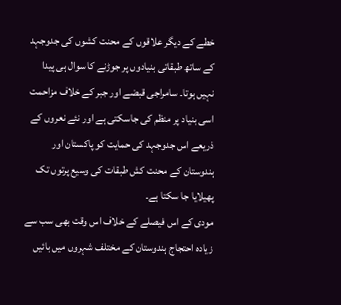خطے کے دیگر علاقوں کے محنت کشوں کی جدوجہد کے ساتھ طبقاتی بنیادوں پر جوڑنے کا سوال ہی پیدا نہیں ہوتا۔ سامراجی قبضے اور جبر کے خلاف مزاحمت اسی بنیاد پر منظم کی جاسکتی ہے اور نئے نعروں کے ذریعے اس جدوجہد کی حمایت کو پاکستان اور ہندوستان کے محنت کش طبقات کی وسیع پرتوں تک پھیلایا جا سکتا ہے۔
مودی کے اس فیصلے کے خلاف اس وقت بھی سب سے زیادہ احتجاج ہندوستان کے مختلف شہروں میں بائیں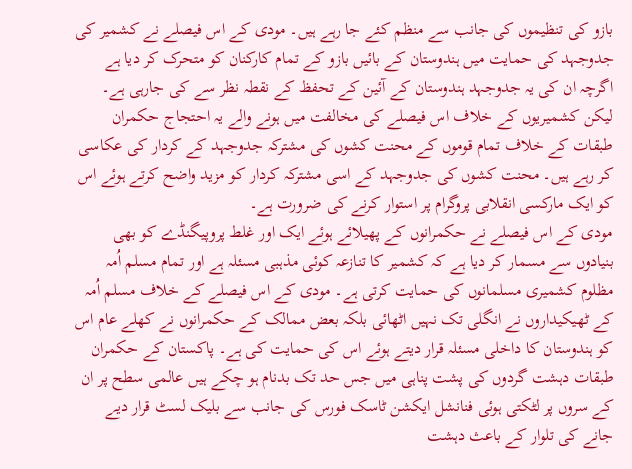بازو کی تنظیموں کی جانب سے منظم کئے جا رہے ہیں۔ مودی کے اس فیصلے نے کشمیر کی جدوجہد کی حمایت میں ہندوستان کے بائیں بازو کے تمام کارکنان کو متحرک کر دیا ہے اگرچہ ان کی یہ جدوجہد ہندوستان کے آئین کے تحفظ کے نقطہ نظر سے کی جارہی ہے۔ لیکن کشمیریوں کے خلاف اس فیصلے کی مخالفت میں ہونے والے یہ احتجاج حکمران طبقات کے خلاف تمام قوموں کے محنت کشوں کی مشترکہ جدوجہد کے کردار کی عکاسی کر رہے ہیں۔ محنت کشوں کی جدوجہد کے اسی مشترکہ کردار کو مزید واضح کرتے ہوئے اس کو ایک مارکسی انقلابی پروگرام پر استوار کرنے کی ضرورت ہے۔
مودی کے اس فیصلے نے حکمرانوں کے پھیلائے ہوئے ایک اور غلط پروپیگنڈے کو بھی بنیادوں سے مسمار کر دیا ہے کہ کشمیر کا تنازعہ کوئی مذہبی مسئلہ ہے اور تمام مسلم اُمہ مظلوم کشمیری مسلمانوں کی حمایت کرتی ہے۔ مودی کے اس فیصلے کے خلاف مسلم اُمہ کے ٹھیکیداروں نے انگلی تک نہیں اٹھائی بلکہ بعض ممالک کے حکمرانوں نے کھلے عام اس کو ہندوستان کا داخلی مسئلہ قرار دیتے ہوئے اس کی حمایت کی ہے۔ پاکستان کے حکمران طبقات دہشت گردوں کی پشت پناہی میں جس حد تک بدنام ہو چکے ہیں عالمی سطح پر ان کے سروں پر لٹکتی ہوئی فنانشل ایکشن ٹاسک فورس کی جانب سے بلیک لسٹ قرار دیے جانے کی تلوار کے باعث دہشت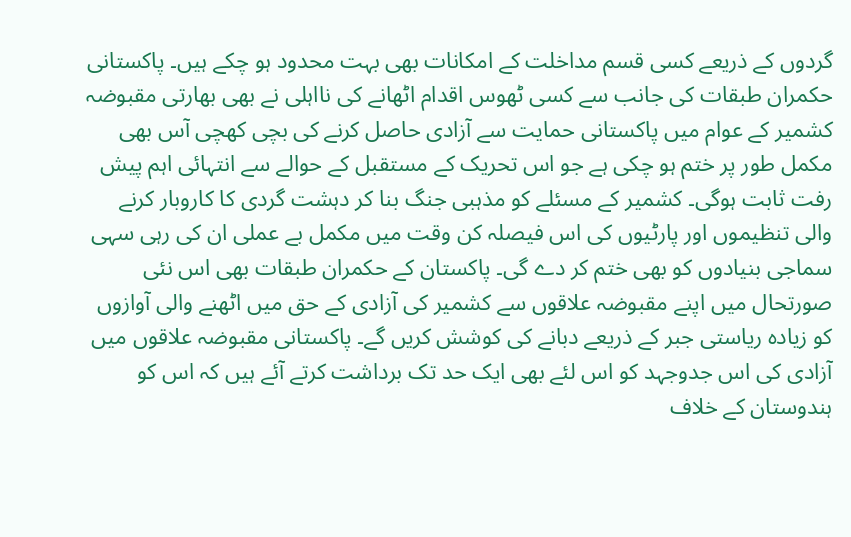گردوں کے ذریعے کسی قسم مداخلت کے امکانات بھی بہت محدود ہو چکے ہیں۔ پاکستانی حکمران طبقات کی جانب سے کسی ٹھوس اقدام اٹھانے کی نااہلی نے بھی بھارتی مقبوضہ کشمیر کے عوام میں پاکستانی حمایت سے آزادی حاصل کرنے کی بچی کھچی آس بھی مکمل طور پر ختم ہو چکی ہے جو اس تحریک کے مستقبل کے حوالے سے انتہائی اہم پیش رفت ثابت ہوگی۔ کشمیر کے مسئلے کو مذہبی جنگ بنا کر دہشت گردی کا کاروبار کرنے والی تنظیموں اور پارٹیوں کی اس فیصلہ کن وقت میں مکمل بے عملی ان کی رہی سہی سماجی بنیادوں کو بھی ختم کر دے گی۔ پاکستان کے حکمران طبقات بھی اس نئی صورتحال میں اپنے مقبوضہ علاقوں سے کشمیر کی آزادی کے حق میں اٹھنے والی آوازوں کو زیادہ ریاستی جبر کے ذریعے دبانے کی کوشش کریں گے۔ پاکستانی مقبوضہ علاقوں میں آزادی کی اس جدوجہد کو اس لئے بھی ایک حد تک برداشت کرتے آئے ہیں کہ اس کو ہندوستان کے خلاف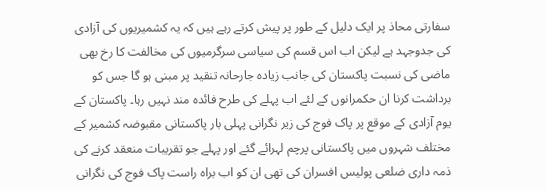سفارتی محاذ پر ایک دلیل کے طور پر پیش کرتے رہے ہیں کہ یہ کشمیریوں کی آزادی کی جدوجہد ہے لیکن اب اس قسم کی سیاسی سرگرمیوں کی مخالفت کا رخ بھی ماضی کی نسبت پاکستان کی جانب زیادہ جارحانہ تنقید پر مبنی ہو گا جس کو برداشت کرنا ان حکمرانوں کے لئے اب پہلے کی طرح فائدہ مند نہیں رہا۔ پاکستان کے یوم آزادی کے موقع پر پاک فوج کی زیر نگرانی پہلی بار پاکستانی مقبوضہ کشمیر کے مختلف شہروں میں پاکستانی پرچم لہرائے گئے اور پہلے جو تقریبات منعقد کرنے کی ذمہ داری ضلعی پولیس افسران کی تھی ان کو اب براہ راست پاک فوج کی نگرانی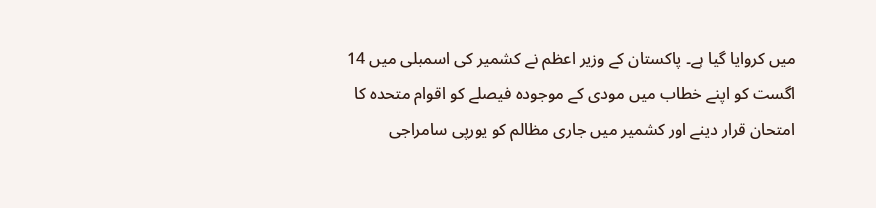میں کروایا گیا ہے۔ پاکستان کے وزیر اعظم نے کشمیر کی اسمبلی میں 14 اگست کو اپنے خطاب میں مودی کے موجودہ فیصلے کو اقوام متحدہ کا امتحان قرار دینے اور کشمیر میں جاری مظالم کو یورپی سامراجی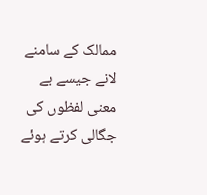ممالک کے سامنے لانے جیسے بے معنی لفظوں کی جگالی کرتے ہوئے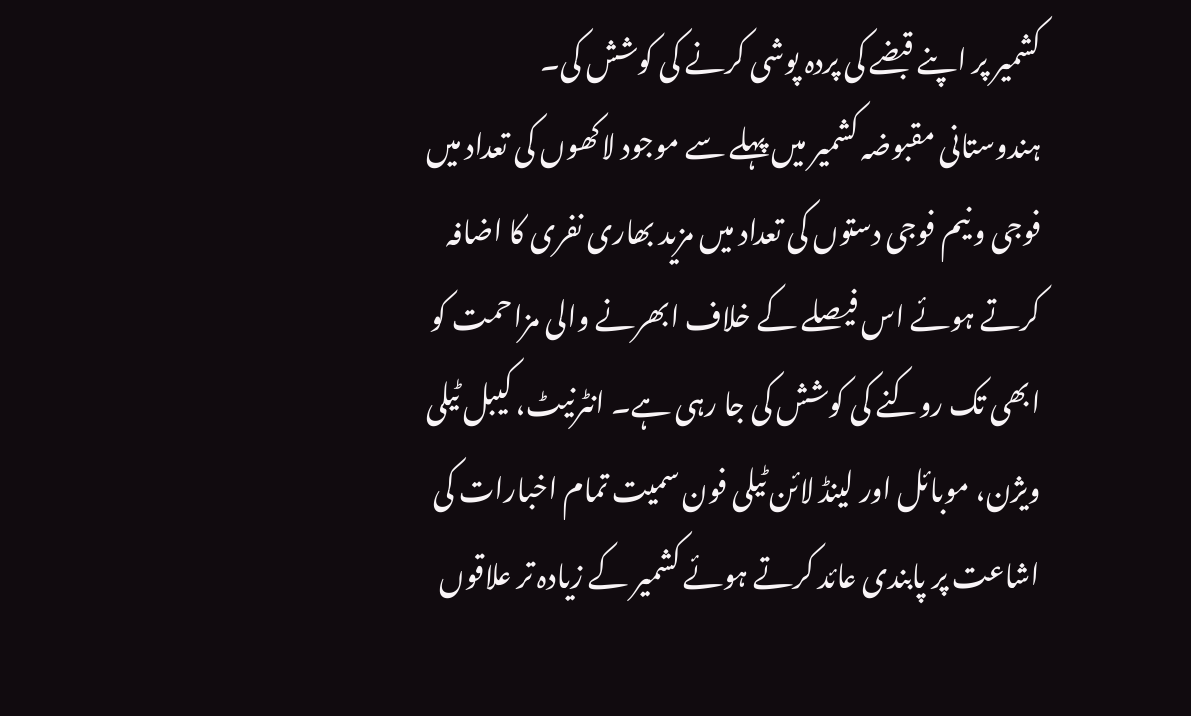کشمیر پر اپنے قبضے کی پردہ پوشی کرنے کی کوشش کی۔
ہندوستانی مقبوضہ کشمیر میں پہلے سے موجود لاکھوں کی تعداد میں فوجی و نیم فوجی دستوں کی تعداد میں مزید بھاری نفری کا اضافہ کرتے ہوئے اس فیصلے کے خلاف ابھرنے والی مزاحمت کو ابھی تک روکنے کی کوشش کی جا رہی ہے۔ انٹرنیٹ، کیبل ٹیلی ویژن، موبائل اور لینڈ لائن ٹیلی فون سمیت تمام اخبارات کی اشاعت پر پابندی عائد کرتے ہوئے کشمیر کے زیادہ تر علاقوں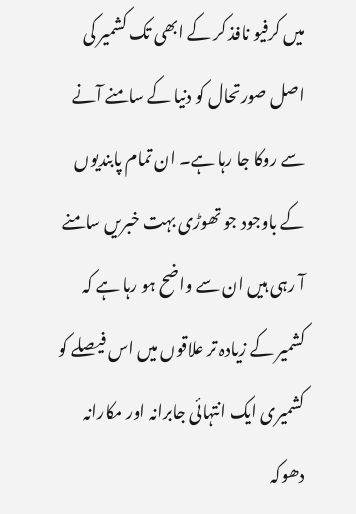میں کرفیو نافذ کر کے ابھی تک کشمیر کی اصل صورتحال کو دنیا کے سامنے آنے سے روکا جا رہا ہے۔ ان تمام پابندیوں کے باوجود جو تھوڑی بہت خبریں سامنے آ رہی ہیں ان سے واضح ہو رہا ہے کہ کشمیر کے زیادہ تر علاقوں میں اس فیصلے کو کشمیری ایک انتہائی جابرانہ اور مکارانہ دھوکہ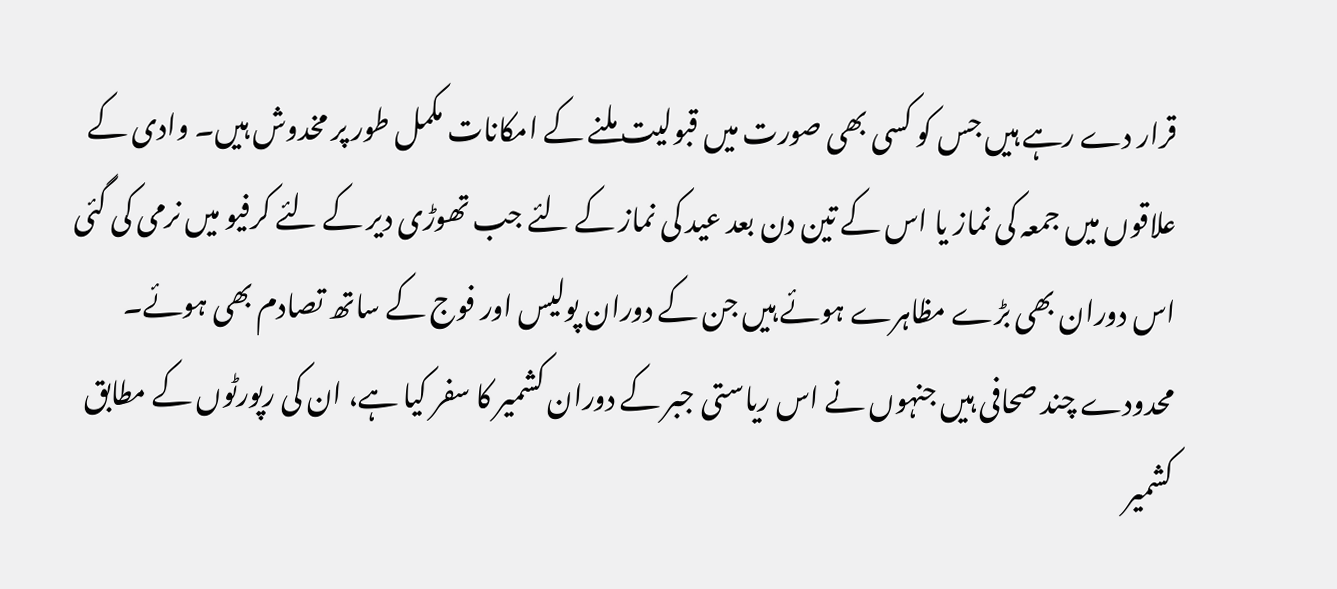قرار دے رہے ہیں جس کو کسی بھی صورت میں قبولیت ملنے کے امکانات مکمل طور پر مخدوش ہیں۔ وادی کے علاقوں میں جمعہ کی نماز یا اس کے تین دن بعد عید کی نماز کے لئے جب تھوڑی دیر کے لئے کرفیو میں نرمی کی گئی اس دوران بھی بڑے مظاہرے ہوئے ہیں جن کے دوران پولیس اور فوج کے ساتھ تصادم بھی ہوئے۔ محدودے چند صحافی ہیں جنہوں نے اس ریاستی جبر کے دوران کشمیر کا سفر کیا ہے، ان کی رپورٹوں کے مطابق کشمیر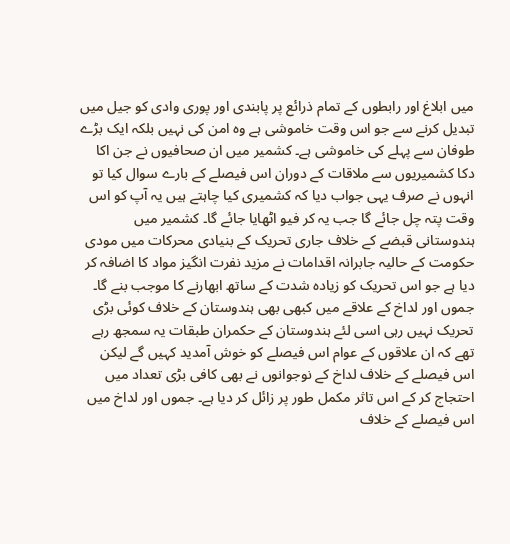میں ابلاغ اور رابطوں کے تمام ذرائع پر پابندی اور پوری وادی کو جیل میں تبدیل کرنے سے جو اس وقت خاموشی ہے وہ امن کی نہیں بلکہ ایک بڑے طوفان سے پہلے کی خاموشی ہے۔ کشمیر میں ان صحافیوں نے جن اکا دکا کشمیریوں سے ملاقات کے دوران اس فیصلے کے بارے سوال کیا تو انہوں نے صرف یہی جواب دیا کہ کشمیری کیا چاہتے ہیں یہ آپ کو اس وقت پتہ چل جائے گا جب یہ کر فیو اٹھایا جائے گا۔ کشمیر میں ہندوستانی قبضے کے خلاف جاری تحریک کے بنیادی محرکات میں مودی حکومت کے حالیہ جابرانہ اقدامات نے مزید نفرت انگیز مواد کا اضافہ کر دیا ہے جو اس تحریک کو زیادہ شدت کے ساتھ ابھارنے کا موجب بنے گا۔ جموں اور لداخ کے علاقے میں کبھی بھی ہندوستان کے خلاف کوئی بڑی تحریک نہیں رہی اسی لئے ہندوستان کے حکمران طبقات یہ سمجھ رہے تھے کہ ان علاقوں کے عوام اس فیصلے کو خوش آمدید کہیں گے لیکن اس فیصلے کے خلاف لداخ کے نوجوانوں نے بھی کافی بڑی تعداد میں احتجاج کر کے اس تاثر مکمل طور پر زائل کر دیا ہے۔ جموں اور لداخ میں اس فیصلے کے خلاف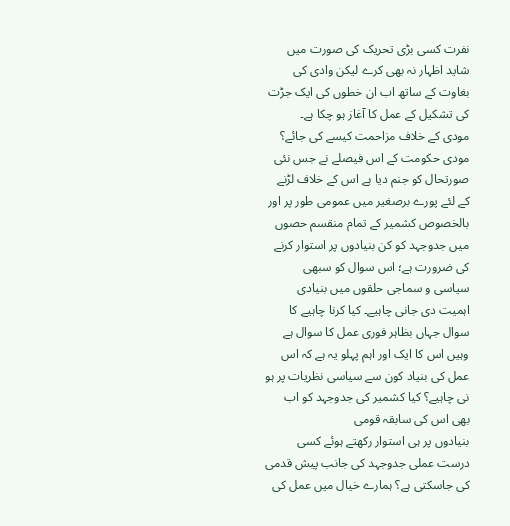نفرت کسی بڑی تحریک کی صورت میں شاید اظہار نہ بھی کرے لیکن وادی کی بغاوت کے ساتھ اب ان خطوں کی ایک جڑت کی تشکیل کے عمل کا آغاز ہو چکا ہے۔
مودی کے خلاف مزاحمت کیسے کی جائے؟
مودی حکومت کے اس فیصلے نے جس نئی صورتحال کو جنم دیا ہے اس کے خلاف لڑنے کے لئے پورے برصغیر میں عمومی طور پر اور بالخصوص کشمیر کے تمام منقسم حصوں میں جدوجہد کو کن بنیادوں پر استوار کرنے کی ضرورت ہے؛ اس سوال کو سبھی سیاسی و سماجی حلقوں میں بنیادی اہمیت دی جانی چاہیے۔ کیا کرنا چاہیے کا سوال جہاں بظاہر فوری عمل کا سوال ہے وہیں اس کا ایک اور اہم پہلو یہ ہے کہ اس عمل کی بنیاد کون سے سیاسی نظریات پر ہو نی چاہیے؟ کیا کشمیر کی جدوجہد کو اب بھی اس کی سابقہ قومی
بنیادوں پر ہی استوار رکھتے ہوئے کسی درست عملی جدوجہد کی جانب پیش قدمی کی جاسکتی ہے؟ ہمارے خیال میں عمل کی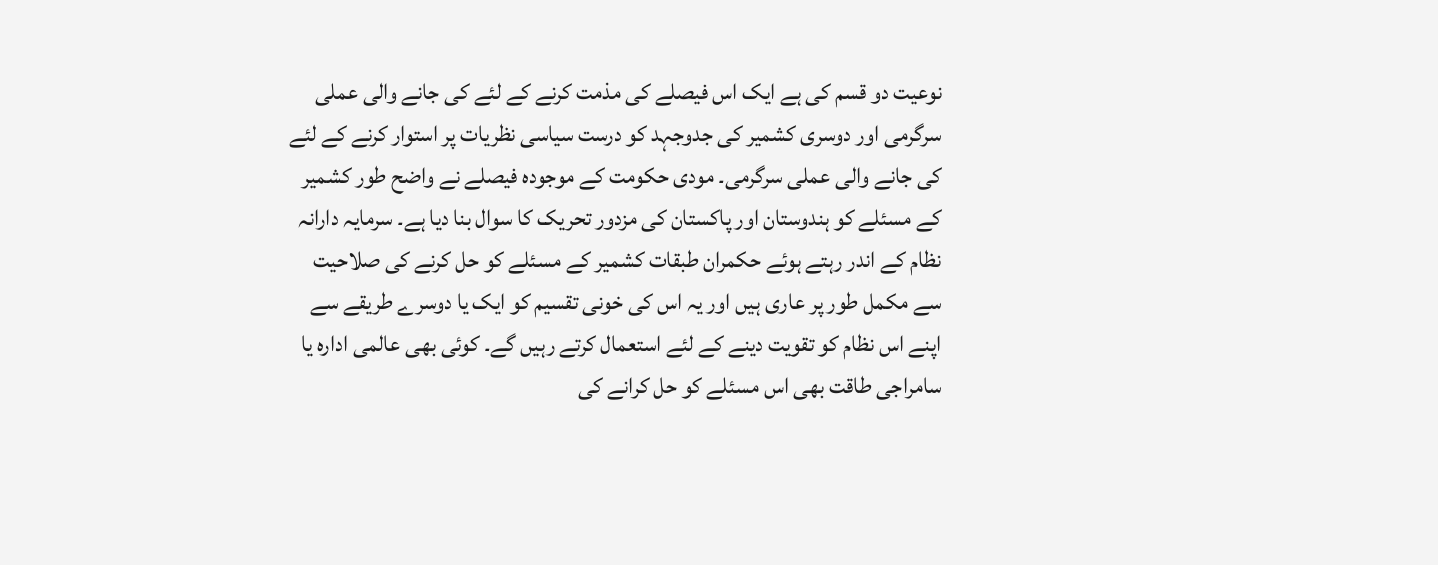نوعیت دو قسم کی ہے ایک اس فیصلے کی مذمت کرنے کے لئے کی جانے والی عملی سرگرمی اور دوسری کشمیر کی جدوجہد کو درست سیاسی نظریات پر استوار کرنے کے لئے کی جانے والی عملی سرگرمی۔ مودی حکومت کے موجودہ فیصلے نے واضح طور کشمیر کے مسئلے کو ہندوستان اور پاکستان کی مزدور تحریک کا سوال بنا دیا ہے۔ سرمایہ دارانہ نظام کے اندر رہتے ہوئے حکمران طبقات کشمیر کے مسئلے کو حل کرنے کی صلاحیت سے مکمل طور پر عاری ہیں اور یہ اس کی خونی تقسیم کو ایک یا دوسرے طریقے سے اپنے اس نظام کو تقویت دینے کے لئے استعمال کرتے رہیں گے۔ کوئی بھی عالمی ادارہ یا سامراجی طاقت بھی اس مسئلے کو حل کرانے کی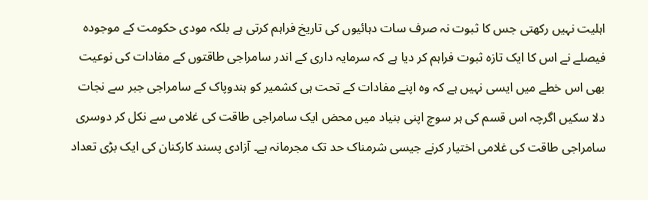اہلیت نہیں رکھتی جس کا ثبوت نہ صرف سات دہائیوں کی تاریخ فراہم کرتی ہے بلکہ مودی حکومت کے موجودہ فیصلے نے اس کا ایک تازہ ثبوت فراہم کر دیا ہے کہ سرمایہ داری کے اندر سامراجی طاقتوں کے مفادات کی نوعیت بھی اس خطے میں ایسی نہیں ہے کہ وہ اپنے مفادات کے تحت ہی کشمیر کو ہندوپاک کے سامراجی جبر سے نجات دلا سکیں اگرچہ اس قسم کی ہر سوچ اپنی بنیاد میں محض ایک سامراجی طاقت کی غلامی سے نکل کر دوسری سامراجی طاقت کی غلامی اختیار کرنے جیسی شرمناک حد تک مجرمانہ ہے۔ آزادی پسند کارکنان کی ایک بڑی تعداد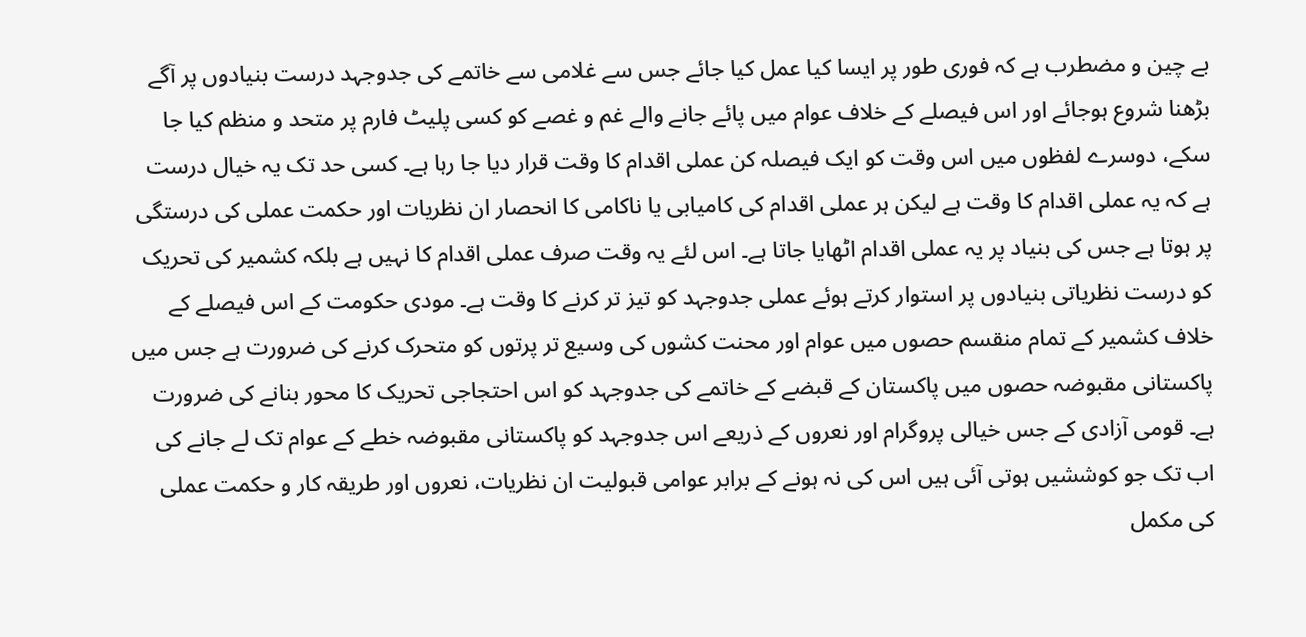بے چین و مضطرب ہے کہ فوری طور پر ایسا کیا عمل کیا جائے جس سے غلامی سے خاتمے کی جدوجہد درست بنیادوں پر آگے بڑھنا شروع ہوجائے اور اس فیصلے کے خلاف عوام میں پائے جانے والے غم و غصے کو کسی پلیٹ فارم پر متحد و منظم کیا جا سکے، دوسرے لفظوں میں اس وقت کو ایک فیصلہ کن عملی اقدام کا وقت قرار دیا جا رہا ہے۔ کسی حد تک یہ خیال درست ہے کہ یہ عملی اقدام کا وقت ہے لیکن ہر عملی اقدام کی کامیابی یا ناکامی کا انحصار ان نظریات اور حکمت عملی کی درستگی پر ہوتا ہے جس کی بنیاد پر یہ عملی اقدام اٹھایا جاتا ہے۔ اس لئے یہ وقت صرف عملی اقدام کا نہیں ہے بلکہ کشمیر کی تحریک کو درست نظریاتی بنیادوں پر استوار کرتے ہوئے عملی جدوجہد کو تیز تر کرنے کا وقت ہے۔ مودی حکومت کے اس فیصلے کے خلاف کشمیر کے تمام منقسم حصوں میں عوام اور محنت کشوں کی وسیع تر پرتوں کو متحرک کرنے کی ضرورت ہے جس میں پاکستانی مقبوضہ حصوں میں پاکستان کے قبضے کے خاتمے کی جدوجہد کو اس احتجاجی تحریک کا محور بنانے کی ضرورت ہے۔ قومی آزادی کے جس خیالی پروگرام اور نعروں کے ذریعے اس جدوجہد کو پاکستانی مقبوضہ خطے کے عوام تک لے جانے کی اب تک جو کوششیں ہوتی آئی ہیں اس کی نہ ہونے کے برابر عوامی قبولیت ان نظریات، نعروں اور طریقہ کار و حکمت عملی کی مکمل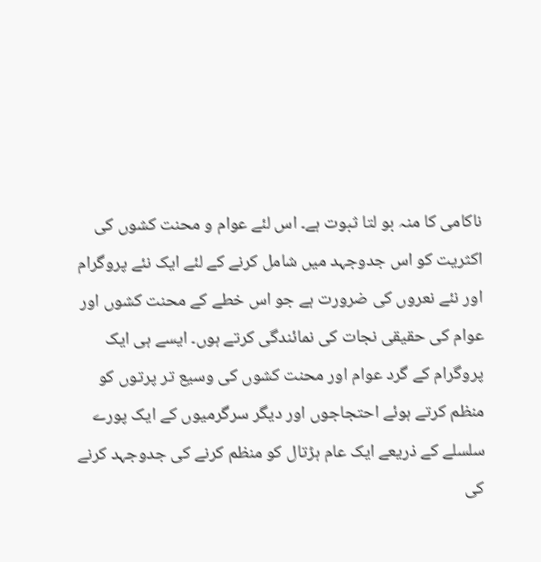ناکامی کا منہ بو لتا ثبوت ہے۔ اس لئے عوام و محنت کشوں کی اکثریت کو اس جدوجہد میں شامل کرنے کے لئے ایک نئے پروگرام اور نئے نعروں کی ضرورت ہے جو اس خطے کے محنت کشوں اور عوام کی حقیقی نجات کی نمائندگی کرتے ہوں۔ ایسے ہی ایک پروگرام کے گرد عوام اور محنت کشوں کی وسیع تر پرتوں کو منظم کرتے ہوئے احتجاجوں اور دیگر سرگرمیوں کے ایک پورے سلسلے کے ذریعے ایک عام ہڑتال کو منظم کرنے کی جدوجہد کرنے کی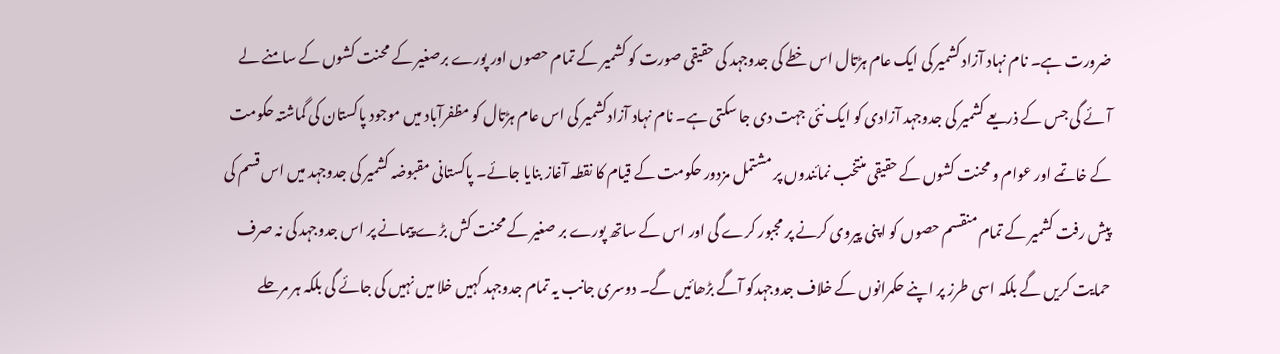ضرورت ہے۔ نام نہاد آزاد کشمیر کی ایک عام ہڑتال اس خطے کی جدوجہد کی حقیقی صورت کو کشمیر کے تمام حصوں اور پورے برصغیر کے محنت کشوں کے سامنے لے آئے گی جس کے ذریعے کشمیر کی جدوجہد آزادی کو ایک نئی جہت دی جا سکتی ہے۔ نام نہاد آزادکشمیر کی اس عام ہڑتال کو مظفرآباد میں موجود پاکستان کی گماشتہ حکومت کے خاتمے اور عوام و محنت کشوں کے حقیقی منتخب نمائندوں پر مشتمل مزدور حکومت کے قیام کا نقطہ آغاز بنایا جائے۔ پاکستانی مقبوضہ کشمیر کی جدوجہد میں اس قسم کی پیش رفت کشمیر کے تمام منقسم حصوں کو اپنی پیروی کرنے پر مجبور کرے گی اور اس کے ساتھ پورے بر صغیر کے محنت کش بڑے پیمانے پر اس جدوجہد کی نہ صرف حمایت کریں گے بلکہ اسی طرز پر اپنے حکمرانوں کے خلاف جدوجہدکو آگے بڑھائیں گے۔ دوسری جانب یہ تمام جدوجہد کہیں خلا میں نہیں کی جائے گی بلکہ ہر مرحلے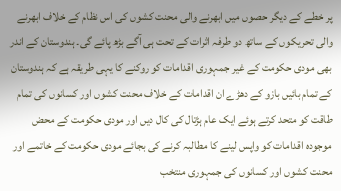پر خطے کے دیگر حصوں میں ابھرنے والی محنت کشوں کی اس نظام کے خلاف ابھرنے والی تحریکوں کے ساتھ دو طرفہ اثرات کے تحت ہی آگے بڑھ پائے گی۔ ہندوستان کے اندر بھی مودی حکومت کے غیر جمہوری اقدامات کو روکنے کا یہی طریقہ ہے کہ ہندوستان کے تمام بائیں بازو کے دھڑے ان اقدامات کے خلاف محنت کشوں اور کسانوں کی تمام طاقت کو متحد کرتے ہوئے ایک عام ہڑتال کی کال دیں اور مودی حکومت کے محض موجودہ اقدامات کو واپس لینے کا مطالبہ کرنے کی بجائے مودی حکومت کے خاتمے اور محنت کشوں اور کسانوں کی جمہوری منتخب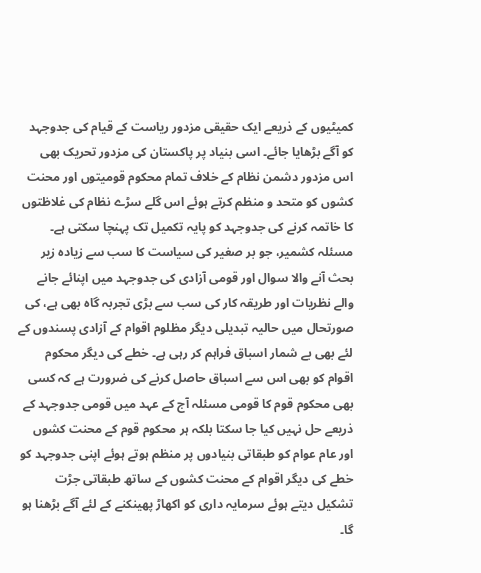کمیٹیوں کے ذریعے ایک حقیقی مزدور ریاست کے قیام کی جدوجہد کو آگے بڑھایا جائے۔ اسی بنیاد پر پاکستان کی مزدور تحریک بھی اس مزدور دشمن نظام کے خلاف تمام محکوم قومیتوں اور محنت کشوں کو متحد و منظم کرتے ہوئے اس گلے سڑے نظام کی غلاظتوں کا خاتمہ کرنے کی جدوجہد کو پایہ تکمیل تک پہنچا سکتی ہے۔ مسئلہ کشمیر، جو بر صغیر کی سیاست کا سب سے زیادہ زیر بحث آنے والا سوال اور قومی آزادی کی جدوجہد میں اپنائے جانے والے نظریات اور طریقہ کار کی سب سے بڑی تجربہ گاہ بھی ہے، کی صورتحال میں حالیہ تبدیلی دیگر مظلوم اقوام کے آزادی پسندوں کے لئے بھی بے شمار اسباق فراہم کر رہی ہے۔ خطے کی دیگر محکوم اقوام کو بھی اس سے اسباق حاصل کرنے کی ضرورت ہے کہ کسی بھی محکوم قوم کا قومی مسئلہ آج کے عہد میں قومی جدوجہد کے ذریعے حل نہیں کیا جا سکتا بلکہ ہر محکوم قوم کے محنت کشوں اور عام عوام کو طبقاتی بنیادوں پر منظم ہوتے ہوئے اپنی جدوجہد کو خطے کی دیگر اقوام کے محنت کشوں کے ساتھ طبقاتی جڑت تشکیل دیتے ہوئے سرمایہ داری کو اکھاڑ پھینکنے کے لئے آگے بڑھنا ہو گا۔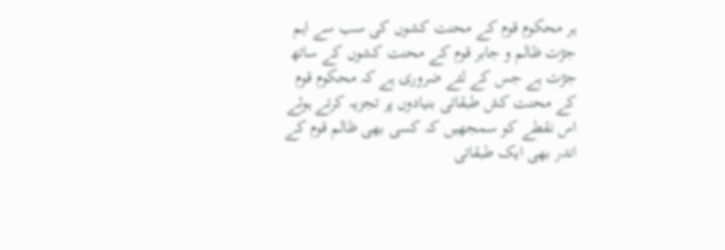ہر محکوم قوم کے محنت کشوں کی سب سے اہم جڑت ظالم و جابر قوم کے محنت کشوں کے ساتھ جڑت ہے جس کے لئے ضروری ہے کہ محکوم قوم کے محنت کش طبقاتی بنیادوں پر تجزیہ کرتے ہوئے اس نقطے کو سمجھیں کہ کسی بھی ظالم قوم کے اندر بھی ایک طبقاتی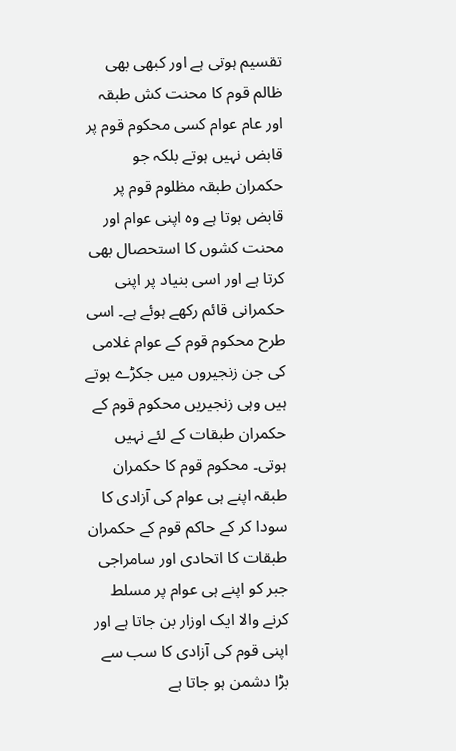تقسیم ہوتی ہے اور کبھی بھی ظالم قوم کا محنت کش طبقہ اور عام عوام کسی محکوم قوم پر قابض نہیں ہوتے بلکہ جو حکمران طبقہ مظلوم قوم پر قابض ہوتا ہے وہ اپنی عوام اور محنت کشوں کا استحصال بھی کرتا ہے اور اسی بنیاد پر اپنی حکمرانی قائم رکھے ہوئے ہے۔ اسی طرح محکوم قوم کے عوام غلامی کی جن زنجیروں میں جکڑے ہوتے ہیں وہی زنجیریں محکوم قوم کے حکمران طبقات کے لئے نہیں ہوتی۔ محکوم قوم کا حکمران طبقہ اپنے ہی عوام کی آزادی کا سودا کر کے حاکم قوم کے حکمران طبقات کا اتحادی اور سامراجی جبر کو اپنے ہی عوام پر مسلط کرنے والا ایک اوزار بن جاتا ہے اور اپنی قوم کی آزادی کا سب سے بڑا دشمن ہو جاتا ہے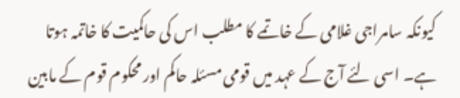کیونکہ سامراجی غلامی کے خاتمے کا مطلب اس کی حاکمیت کا خاتمہ ہوتا ہے۔ اسی لئے آج کے عہد میں قومی مسئلہ حاکم اور محکوم قوم کے مابین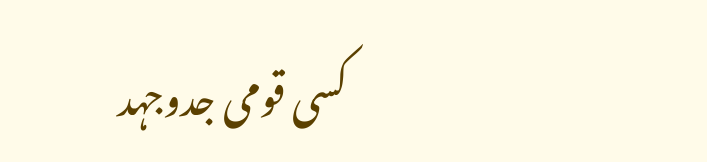کسی قومی جدوجہد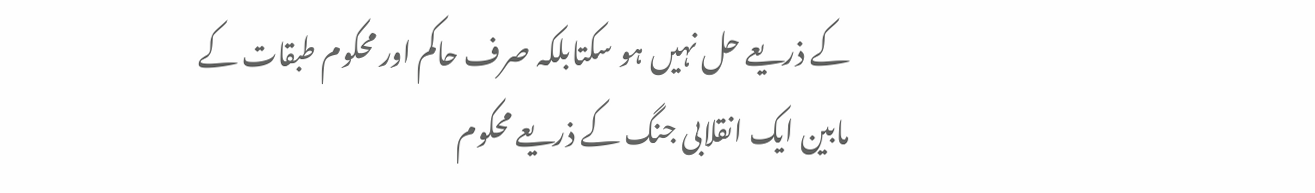کے ذریعے حل نہیں ہو سکتابلکہ صرف حاکم اور محکوم طبقات کے مابین ایک انقلابی جنگ کے ذریعے محکوم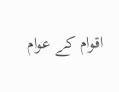اقوام کے عوام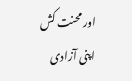اور محنت کش اپنی آزادی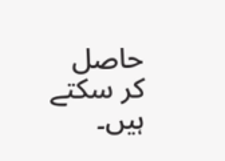حاصل کر سکتے ہیں۔